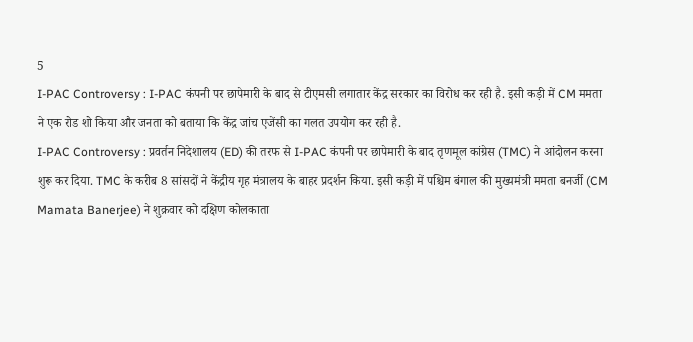5
I-PAC Controversy : I-PAC कंपनी पर छापेमारी के बाद से टीएमसी लगातार केंद्र सरकार का विरोध कर रही है. इसी कड़ी में CM ममता ने एक रोड शो किया और जनता को बताया कि केंद्र जांच एजेंसी का गलत उपयोग कर रही है.
I-PAC Controversy : प्रवर्तन निदेशालय (ED) की तरफ से I-PAC कंपनी पर छापेमारी के बाद तृणमूल कांग्रेस (TMC) ने आंदोलन करना शुरू कर दिया. TMC के करीब 8 सांसदों ने केंद्रीय गृह मंत्रालय के बाहर प्रदर्शन किया. इसी कड़ी में पश्चिम बंगाल की मुख्यमंत्री ममता बनर्जी (CM Mamata Banerjee) ने शुक्रवार को दक्षिण कोलकाता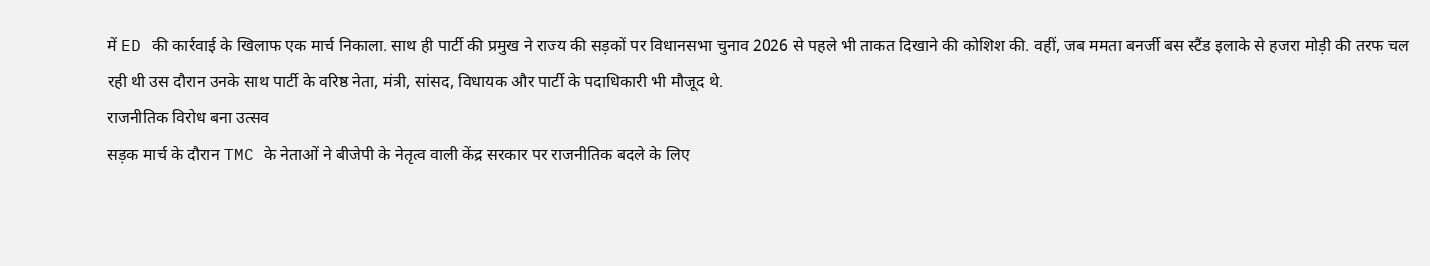में ED की कार्रवाई के खिलाफ एक मार्च निकाला. साथ ही पार्टी की प्रमुख ने राज्य की सड़कों पर विधानसभा चुनाव 2026 से पहले भी ताकत दिखाने की कोशिश की. वहीं, जब ममता बनर्जी बस स्टैंड इलाके से हजरा मोड़ी की तरफ चल रही थी उस दौरान उनके साथ पार्टी के वरिष्ठ नेता, मंत्री, सांसद, विधायक और पार्टी के पदाधिकारी भी मौजूद थे.
राजनीतिक विरोध बना उत्सव
सड़क मार्च के दौरान TMC के नेताओं ने बीजेपी के नेतृत्व वाली केंद्र सरकार पर राजनीतिक बदले के लिए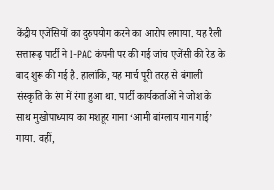केंद्रीय एजेंसियों का दुरुपयोग करने का आरोप लगाया. यह रैली सत्तारूढ़ पार्टी ने I-PAC कंपनी पर की गई जांच एजेंसी की रेड के बाद शुरू की गई है. हालांकि, यह मार्च पूरी तरह से बंगाली संस्कृति के रंग में रंगा हुआ था. पार्टी कार्यकर्ताओं ने जोश के साथ मुखोपाध्याय का मशहूर गाना ‘आमी बांग्लाय गान गाई’ गाया. वहीं,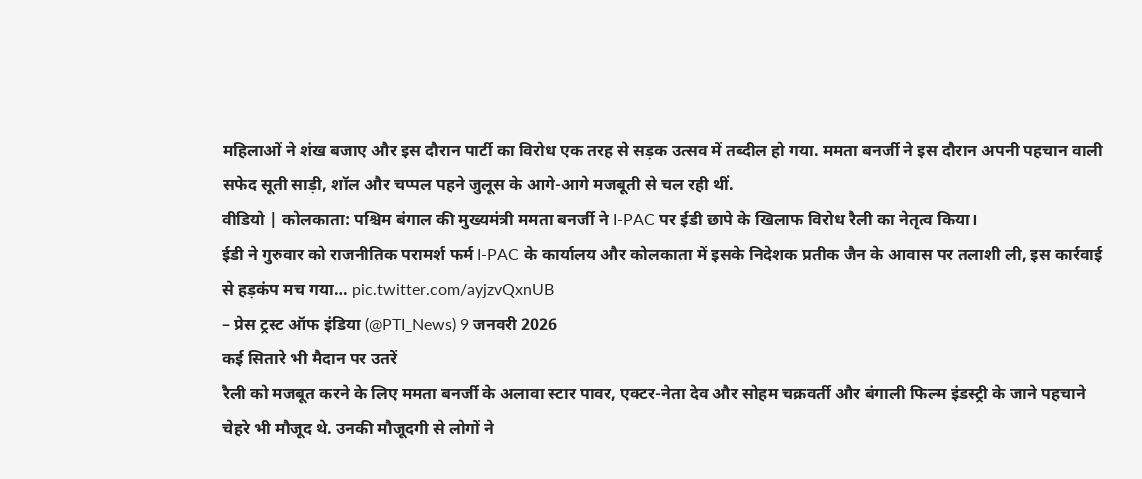महिलाओं ने शंख बजाए और इस दौरान पार्टी का विरोध एक तरह से सड़क उत्सव में तब्दील हो गया. ममता बनर्जी ने इस दौरान अपनी पहचान वाली सफेद सूती साड़ी, शॉल और चप्पल पहने जुलूस के आगे-आगे मजबूती से चल रही थीं.
वीडियो | कोलकाता: पश्चिम बंगाल की मुख्यमंत्री ममता बनर्जी ने I-PAC पर ईडी छापे के खिलाफ विरोध रैली का नेतृत्व किया।
ईडी ने गुरुवार को राजनीतिक परामर्श फर्म I-PAC के कार्यालय और कोलकाता में इसके निदेशक प्रतीक जैन के आवास पर तलाशी ली, इस कार्रवाई से हड़कंप मच गया… pic.twitter.com/ayjzvQxnUB
– प्रेस ट्रस्ट ऑफ इंडिया (@PTI_News) 9 जनवरी 2026
कई सितारे भी मैदान पर उतरें
रैली को मजबूत करने के लिए ममता बनर्जी के अलावा स्टार पावर, एक्टर-नेता देव और सोहम चक्रवर्ती और बंगाली फिल्म इंडस्ट्री के जाने पहचाने चेहरे भी मौजूद थे. उनकी मौजूदगी से लोगों ने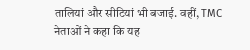तालियां और सीटियां भी बजाई. वहीं, TMC नेताओं ने कहा कि यह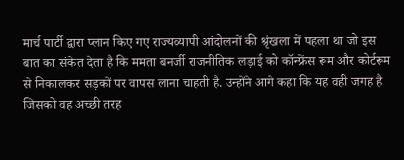मार्च पार्टी द्वारा प्लान किए गए राज्यव्यापी आंदोलनों की श्रृंखला में पहला था जो इस बात का संकेत देता है कि ममता बनर्जी राजनीतिक लड़ाई को कॉन्फ्रेंस रूम और कोर्टरूम से निकालकर सड़कों पर वापस लाना चाहती है. उन्होंने आगे कहा कि यह वही जगह है जिसको वह अच्छी तरह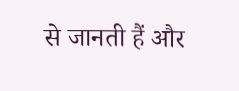से जानती हैं और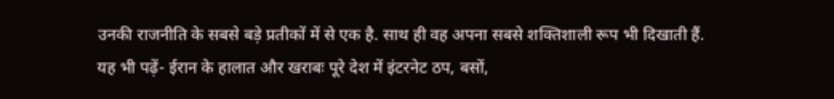उनकी राजनीति के सबसे बड़े प्रतीकों में से एक है. साथ ही वह अपना सबसे शक्तिशाली रूप भी दिखाती हैं.
यह भी पढ़ें- ईरान के हालात और खराबः पूरे देश में इंटरनेट ठप, बसों,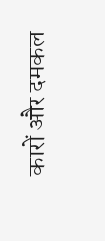कारों और दमकल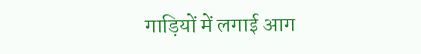गाड़ियों में लगाई आग